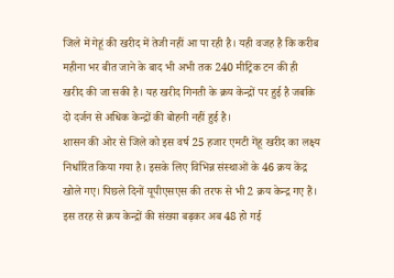जिले में गेहूं की खरीद में तेजी नहीं आ पा रही है। यही वजह है कि करीब महीना भर बीत जाने के बाद भी अभी तक 240 मीट्रिक टन की ही खरीद की जा सकी है। यह खरीद गिनती के क्रय केन्द्रों पर हुई है जबकि दो दर्जन से अधिक केन्द्रों की बोहनी नहीं हुई है।
शासन की ओर से जिले को इस वर्ष 25 हजार एमटी गेंहू खरीद का लक्ष्य निर्धारित किया गया है। इसके लिए विभिन्न संस्थाओं के 46 क्रय केंद्र खोले गए। पिछले दिनों यूपीएसएस की तरफ से भी 2 क्रय केन्द्र गए हैं। इस तरह से क्रय केन्द्रों की संख्या बढ़कर अब 48 हो गई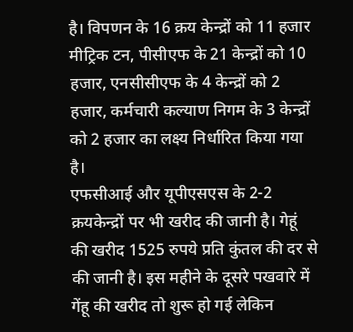है। विपणन के 16 क्रय केन्द्रों को 11 हजार मीट्रिक टन, पीसीएफ के 21 केन्द्रों को 10 हजार, एनसीसीएफ के 4 केन्द्रों को 2 हजार, कर्मचारी कल्याण निगम के 3 केन्द्रों को 2 हजार का लक्ष्य निर्धारित किया गया है।
एफसीआई और यूपीएसएस के 2-2 क्रयकेन्द्रों पर भी खरीद की जानी है। गेहूं की खरीद 1525 रुपये प्रति कुंतल की दर से की जानी है। इस महीने के दूसरे पखवारे में गेंहू की खरीद तो शुरू हो गई लेकिन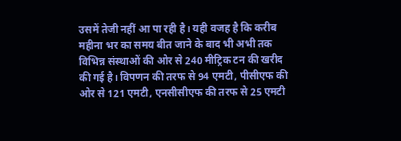उसमें तेजी नहीं आ पा रही है। यही वजह है कि करीब महीना भर का समय बीत जाने के बाद भी अभी तक विभिन्न संस्थाओं की ओर से 240 मीट्रिक टन की खरीद की गई है। विपणन की तरफ से 94 एमटी, पीसीएफ की ओर से 121 एमटी, एनसीसीएफ की तरफ से 25 एमटी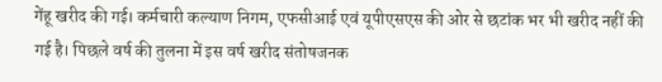गेंहू खरीद की गई। कर्मचारी कल्याण निगम, एफसीआई एवं यूपीएसएस की ओर से छटांक भर भी खरीद नहीं की गई है। पिछले वर्ष की तुलना में इस वर्ष खरीद संतोषजनक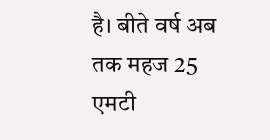है। बीते वर्ष अब तक महज 25 एमटी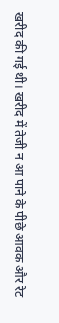खरीद की गई थी। खरीद में तेजी न आ पाने के पीछे आवक और रेट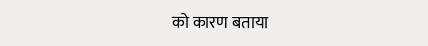को कारण बताया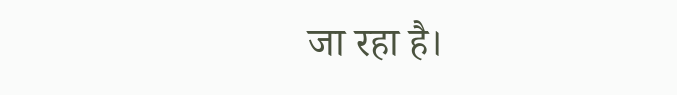जा रहा है।